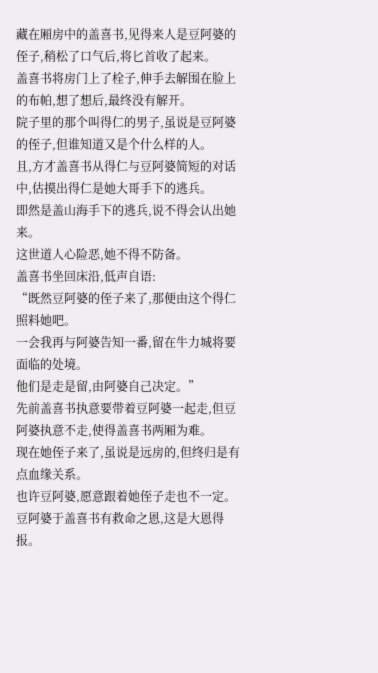藏在厢房中的盖喜书,见得来人是豆阿婆的侄子,稍松了口气后,将匕首收了起来。
盖喜书将房门上了栓子,伸手去解围在脸上的布帕,想了想后,最终没有解开。
院子里的那个叫得仁的男子,虽说是豆阿婆的侄子,但谁知道又是个什么样的人。
且,方才盖喜书从得仁与豆阿婆简短的对话中,估摸出得仁是她大哥手下的逃兵。
即然是盖山海手下的逃兵,说不得会认出她来。
这世道人心险恶,她不得不防备。
盖喜书坐回床沿,低声自语:
“既然豆阿婆的侄子来了,那便由这个得仁照料她吧。
一会我再与阿婆告知一番,留在牛力城将要面临的处境。
他们是走是留,由阿婆自己决定。”
先前盖喜书执意要带着豆阿婆一起走,但豆阿婆执意不走,使得盖喜书两厢为难。
现在她侄子来了,虽说是远房的,但终归是有点血缘关系。
也许豆阿婆,愿意跟着她侄子走也不一定。
豆阿婆于盖喜书有救命之恩,这是大恩得报。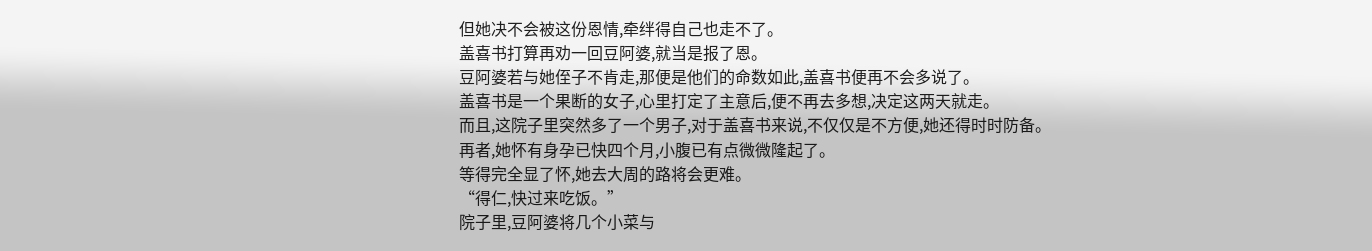但她决不会被这份恩情,牵绊得自己也走不了。
盖喜书打算再劝一回豆阿婆,就当是报了恩。
豆阿婆若与她侄子不肯走,那便是他们的命数如此,盖喜书便再不会多说了。
盖喜书是一个果断的女子,心里打定了主意后,便不再去多想,决定这两天就走。
而且,这院子里突然多了一个男子,对于盖喜书来说,不仅仅是不方便,她还得时时防备。
再者,她怀有身孕已快四个月,小腹已有点微微隆起了。
等得完全显了怀,她去大周的路将会更难。
“得仁,快过来吃饭。”
院子里,豆阿婆将几个小菜与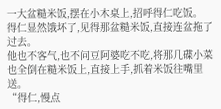一大盆糙米饭,摆在小木桌上,招呼得仁吃饭。
得仁显然饿坏了,见得那盆糙米饭,直接连盆拖了过去。
他也不客气,也不问豆阿婆吃不吃,将那几碟小菜也全倒在糙米饭上,直接上手,抓着米饭往嘴里送。
“得仁,慢点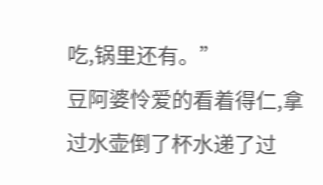吃,锅里还有。”
豆阿婆怜爱的看着得仁,拿过水壶倒了杯水递了过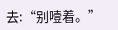去:“别噎着。”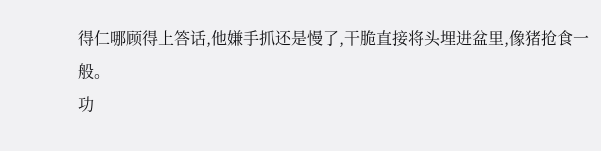得仁哪顾得上答话,他嫌手抓还是慢了,干脆直接将头埋进盆里,像猪抢食一般。
功